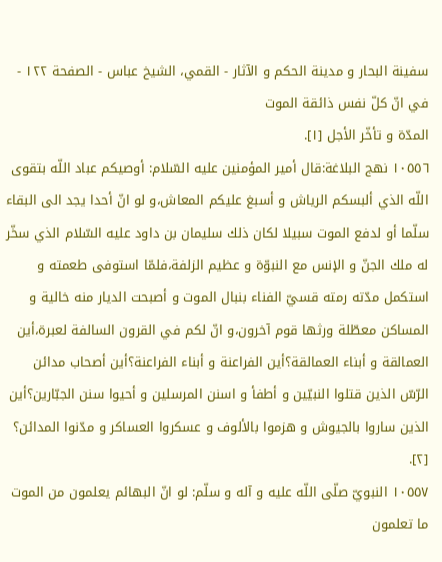سفینة البحار و مدینة الحکم و الآثار - القمي، الشيخ عباس - الصفحة ١٢٢ - في انّ كلّ نفس ذائقة الموت
المدّة و تأخّر الأجل [١].
١٠٥٥٦ نهج البلاغة:قال أمير المؤمنين عليه السّلام: أوصيكم عباد اللّه بتقوى اللّه الذي ألبسكم الرياش و أسبغ عليكم المعاش،و لو انّ أحدا يجد الى البقاء سلّما أو لدفع الموت سبيلا لكان ذلك سليمان بن داود عليه السّلام الذي سخّر له ملك الجنّ و الإنس مع النبوّة و عظيم الزلفة،فلمّا استوفى طعمته و استكمل مدّته رمته قسيّ الفناء بنبال الموت و أصبحت الديار منه خالية و المساكن معطّلة ورثها قوم آخرون،و انّ لكم في القرون السالفة لعبرة،أين العمالقة و أبناء العمالقة؟أين الفراعنة و أبناء الفراعنة؟أين أصحاب مدائن الرّسّ الذين قتلوا النبيّين و أطفأ و اسنن المرسلين و أحيوا سنن الجبّارين؟أين الذين ساروا بالجيوش و هزموا بالألوف و عسكروا العساكر و مدّنوا المدائن؟ [٢].
١٠٥٥٧ النبويّ صلّى اللّه عليه و آله و سلّم: لو انّ البهائم يعلمون من الموت ما تعلمون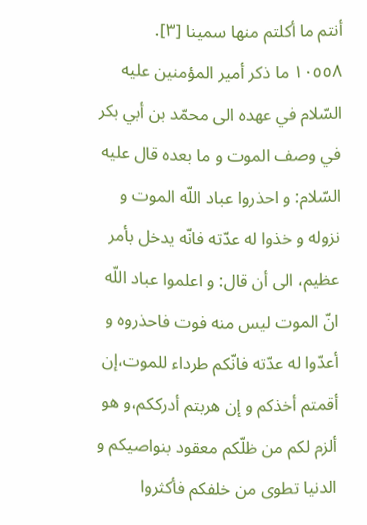أنتم ما أكلتم منها سمينا [٣].
١٠٥٥٨ ما ذكر أمير المؤمنين عليه السّلام في عهده الى محمّد بن أبي بكر في وصف الموت و ما بعده قال عليه السّلام: و احذروا عباد اللّه الموت و نزوله و خذوا له عدّته فانّه يدخل بأمر عظيم، الى أن قال: و اعلموا عباد اللّه انّ الموت ليس منه فوت فاحذروه و أعدّوا له عدّته فانّكم طرداء للموت،إن أقمتم أخذكم و إن هربتم أدرككم،و هو ألزم لكم من ظلّكم معقود بنواصيكم و الدنيا تطوى من خلفكم فأكثروا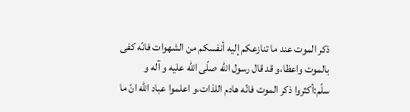ذكر الموت عند ما تنازعكم إليه أنفسكم من الشهوات فانّه كفى بالموت واعظا،و قد قال رسول اللّه صلّى اللّه عليه و آله و سلّم:أكثروا ذكر الموت فانّه هادم اللذات،و اعلموا عباد اللّه انّ ما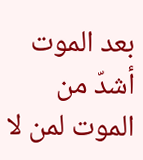بعد الموت أشدّ من الموت لمن لا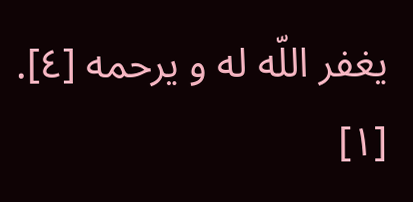يغفر اللّه له و يرحمه [٤].
[١]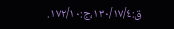ق:١٣٠/١٧/٤،ج:١٧٢/١٠.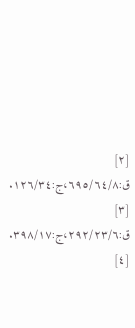[٢] ق:٦٩٥/٦٤/٨،ج:١٢٦/٣٤.
[٣] ق:٢٩٢/٢٣/٦،ج:٣٩٨/١٧.
[٤]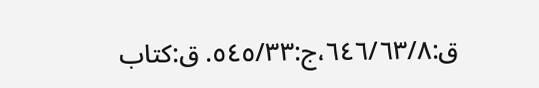ق:٦٤٦/٦٣/٨،ج:٥٤٥/٣٣. ق:كتاب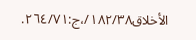الأخلاق١٨٢/٣٨/،ج:٢٦٤/٧١.